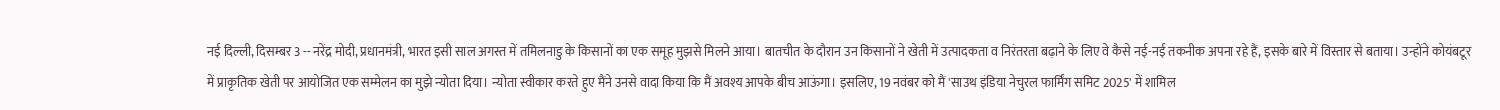नई दिल्ली, दिसम्बर 3 -- नरेंद्र मोदी, प्रधानमंत्री, भारत इसी साल अगस्त में तमिलनाडु के किसानों का एक समूह मुझसे मिलने आया। बातचीत के दौरान उन किसानों ने खेती में उत्पादकता व निरंतरता बढ़ाने के लिए वे कैसे नई-नई तकनीक अपना रहे हैं, इसके बारे में विस्तार से बताया। उन्होंने कोयंबटूर में प्राकृतिक खेती पर आयोजित एक सम्मेलन का मुझे न्योता दिया। न्योता स्वीकार करते हुए मैंने उनसे वादा किया कि मैं अवश्य आपके बीच आऊंगा। इसलिए, 19 नवंबर को मैं 'साउथ इंडिया नेचुरल फार्मिंग समिट 2025' में शामिल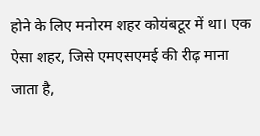होने के लिए मनोरम शहर कोयंबटूर में था। एक ऐसा शहर, जिसे एमएसएमई की रीढ़ माना जाता है,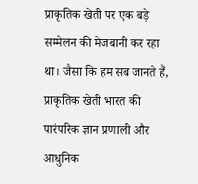प्राकृतिक खेती पर एक बड़े सम्मेलन की मेजबानी कर रहा था। जैसा कि हम सब जानते हैं, प्राकृतिक खेती भारत की पारंपरिक ज्ञान प्रणाली और आधुनिक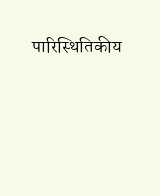पारिस्थितिकीय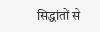सिद्धांतों से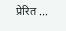प्रेरित ...